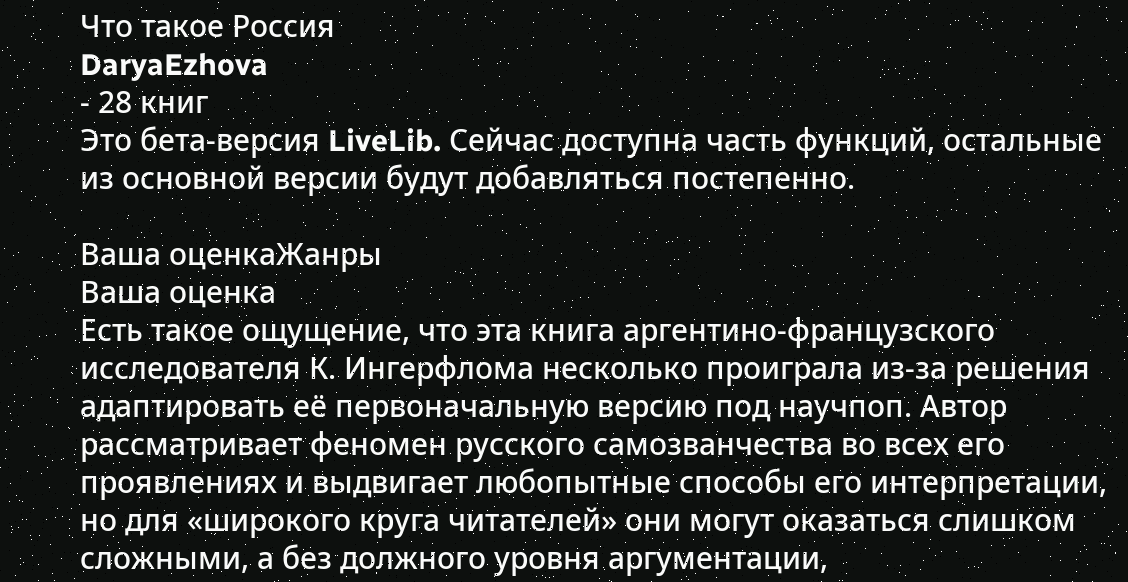Что такое Россия
DaryaEzhova
- 28 книг
Это бета-версия LiveLib. Сейчас доступна часть функций, остальные из основной версии будут добавляться постепенно.

Ваша оценкаЖанры
Ваша оценка
Есть такое ощущение, что эта книга аргентино-французского исследователя К. Ингерфлома несколько проиграла из-за решения адаптировать её первоначальную версию под научпоп. Автор рассматривает феномен русского самозванчества во всех его проявлениях и выдвигает любопытные способы его интерпретации, но для «широкого круга читателей» они могут оказаться слишком сложными, а без должного уровня аргументации,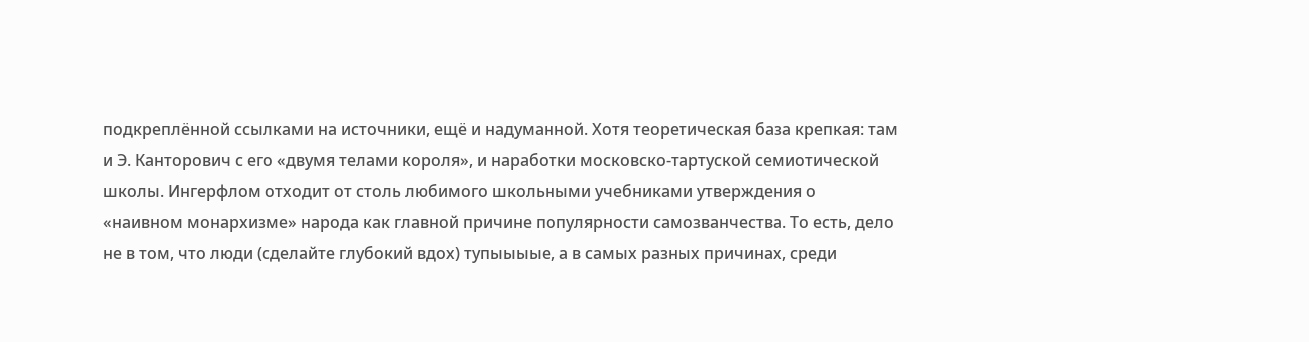подкреплённой ссылками на источники, ещё и надуманной. Хотя теоретическая база крепкая: там и Э. Канторович с его «двумя телами короля», и наработки московско-тартуской семиотической школы. Ингерфлом отходит от столь любимого школьными учебниками утверждения о «наивном монархизме» народа как главной причине популярности самозванчества. То есть, дело не в том, что люди (сделайте глубокий вдох) тупыыыые, а в самых разных причинах, среди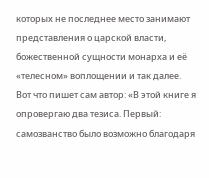которых не последнее место занимают представления о царской власти, божественной сущности монарха и её «телесном» воплощении и так далее.
Вот что пишет сам автор: «В этой книге я опровергаю два тезиса. Первый: самозванство было возможно благодаря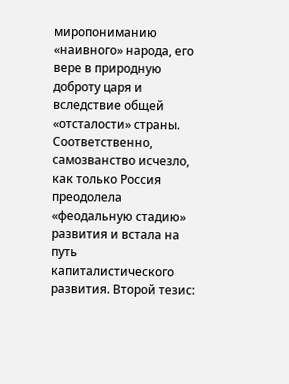миропониманию «наивного» народа, его вере в природную доброту царя и вследствие общей «отсталости» страны. Соответственно, самозванство исчезло, как только Россия преодолела «феодальную стадию» развития и встала на путь капиталистического развития. Второй тезис: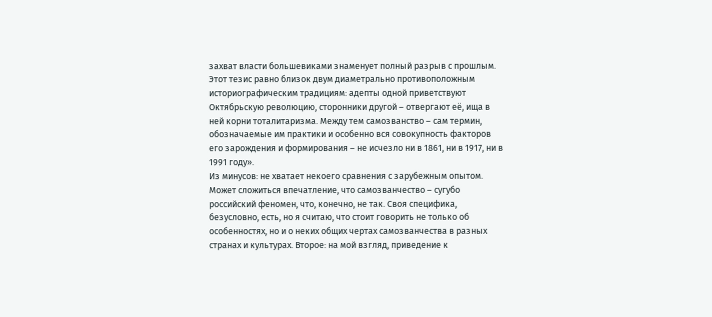захват власти большевиками знаменует полный разрыв с прошлым. Этот тезис равно близок двум диаметрально противоположным историографическим традициям: адепты одной приветствуют Октябрьскую революцию, сторонники другой – отвергают её, ища в ней корни тоталитаризма. Между тем самозванство – сам термин, обозначаемые им практики и особенно вся совокупность факторов его зарождения и формирования – не исчезло ни в 1861, ни в 1917, ни в 1991 году».
Из минусов: не хватает некоего сравнения с зарубежным опытом. Может сложиться впечатление, что самозванчество – сугубо российский феномен, что, конечно, не так. Своя специфика, безусловно, есть, но я считаю, что стоит говорить не только об особенностях, но и о неких общих чертах самозванчества в разных странах и культурах. Второе: на мой взгляд, приведение к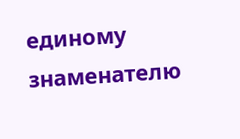единому знаменателю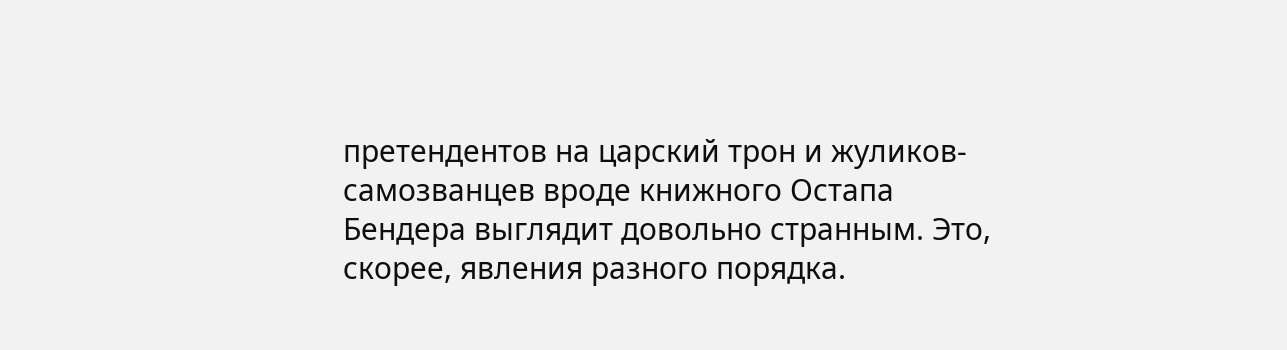претендентов на царский трон и жуликов-самозванцев вроде книжного Остапа Бендера выглядит довольно странным. Это, скорее, явления разного порядка.